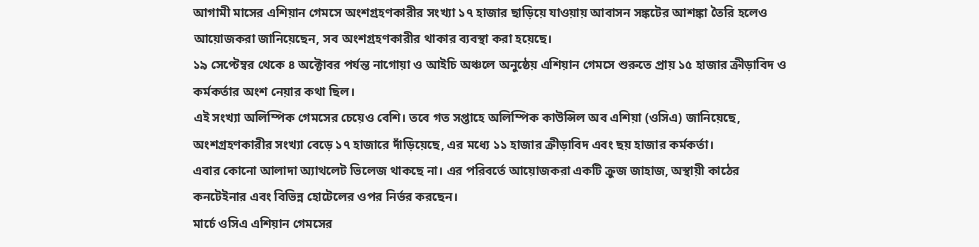আগামী মাসের এশিয়ান গেমসে অংশগ্রহণকারীর সংখ্যা ১৭ হাজার ছাড়িয়ে যাওয়ায় আবাসন সঙ্কটের আশঙ্কা তৈরি হলেও আয়োজকরা জানিয়েছেন, সব অংশগ্রহণকারীর থাকার ব্যবস্থা করা হয়েছে।
১৯ সেপ্টেম্বর থেকে ৪ অক্টোবর পর্যন্ত নাগোয়া ও আইচি অঞ্চলে অনুষ্ঠেয় এশিয়ান গেমসে শুরুতে প্রায় ১৫ হাজার ক্রীড়াবিদ ও কর্মকর্তার অংশ নেয়ার কথা ছিল।
এই সংখ্যা অলিম্পিক গেমসের চেয়েও বেশি। তবে গত সপ্তাহে অলিম্পিক কাউন্সিল অব এশিয়া (ওসিএ) জানিয়েছে, অংশগ্রহণকারীর সংখ্যা বেড়ে ১৭ হাজারে দাঁড়িয়েছে, এর মধ্যে ১১ হাজার ক্রীড়াবিদ এবং ছয় হাজার কর্মকর্তা।
এবার কোনো আলাদা অ্যাথলেট ভিলেজ থাকছে না। এর পরিবর্তে আয়োজকরা একটি ক্রুজ জাহাজ, অস্থায়ী কাঠের কনটেইনার এবং বিভিন্ন হোটেলের ওপর নির্ভর করছেন।
মার্চে ওসিএ এশিয়ান গেমসের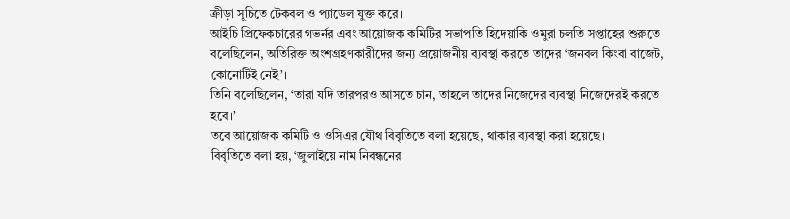ক্রীড়া সূচিতে টেকবল ও প্যাডেল যুক্ত করে।
আইচি প্রিফেকচারের গভর্নর এবং আয়োজক কমিটির সভাপতি হিদেয়াকি ওমুরা চলতি সপ্তাহের শুরুতে বলেছিলেন, অতিরিক্ত অংশগ্রহণকারীদের জন্য প্রয়োজনীয় ব্যবস্থা করতে তাদের ‘জনবল কিংবা বাজেট, কোনোটিই নেই’।
তিনি বলেছিলেন, ‘তারা যদি তারপরও আসতে চান, তাহলে তাদের নিজেদের ব্যবস্থা নিজেদেরই করতে হবে।’
তবে আয়োজক কমিটি ও ওসিএর যৌথ বিবৃতিতে বলা হয়েছে, থাকার ব্যবস্থা করা হয়েছে।
বিবৃতিতে বলা হয়, ‘জুলাইয়ে নাম নিবন্ধনের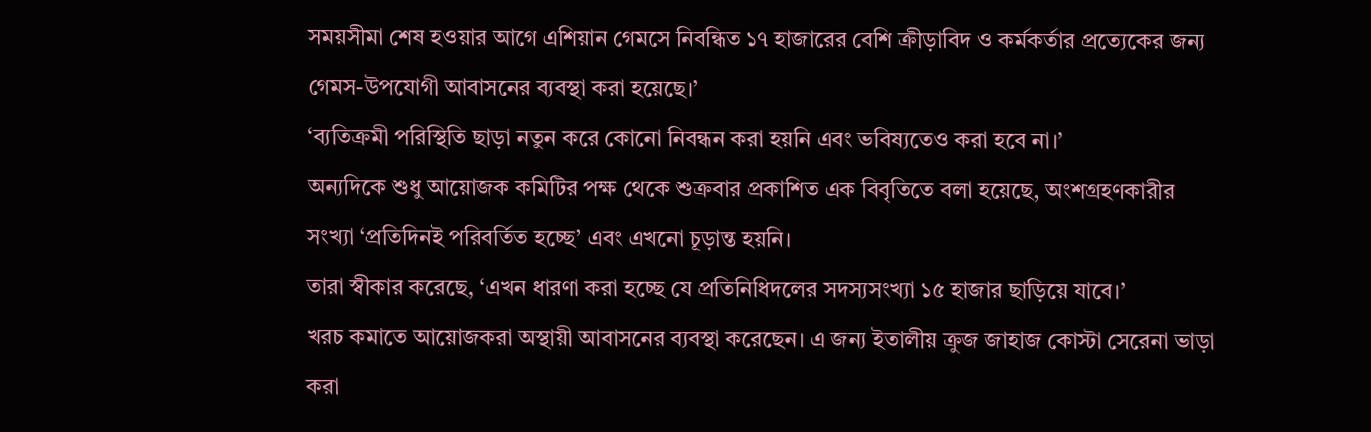সময়সীমা শেষ হওয়ার আগে এশিয়ান গেমসে নিবন্ধিত ১৭ হাজারের বেশি ক্রীড়াবিদ ও কর্মকর্তার প্রত্যেকের জন্য গেমস-উপযোগী আবাসনের ব্যবস্থা করা হয়েছে।’
‘ব্যতিক্রমী পরিস্থিতি ছাড়া নতুন করে কোনো নিবন্ধন করা হয়নি এবং ভবিষ্যতেও করা হবে না।’
অন্যদিকে শুধু আয়োজক কমিটির পক্ষ থেকে শুক্রবার প্রকাশিত এক বিবৃতিতে বলা হয়েছে, অংশগ্রহণকারীর সংখ্যা ‘প্রতিদিনই পরিবর্তিত হচ্ছে’ এবং এখনো চূড়ান্ত হয়নি।
তারা স্বীকার করেছে, ‘এখন ধারণা করা হচ্ছে যে প্রতিনিধিদলের সদস্যসংখ্যা ১৫ হাজার ছাড়িয়ে যাবে।’
খরচ কমাতে আয়োজকরা অস্থায়ী আবাসনের ব্যবস্থা করেছেন। এ জন্য ইতালীয় ক্রুজ জাহাজ কোস্টা সেরেনা ভাড়া করা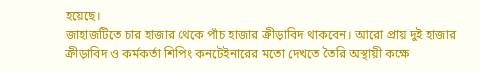হয়েছে।
জাহাজটিতে চার হাজার থেকে পাঁচ হাজার ক্রীড়াবিদ থাকবেন। আরো প্রায় দুই হাজার ক্রীড়াবিদ ও কর্মকর্তা শিপিং কনটেইনারের মতো দেখতে তৈরি অস্থায়ী কক্ষে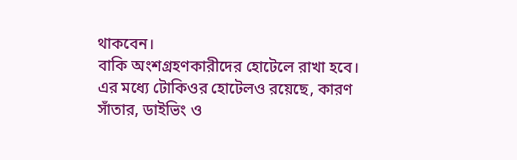থাকবেন।
বাকি অংশগ্রহণকারীদের হোটেলে রাখা হবে। এর মধ্যে টোকিওর হোটেলও রয়েছে, কারণ সাঁতার, ডাইভিং ও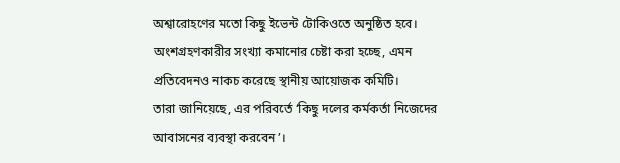অশ্বারোহণের মতো কিছু ইভেন্ট টোকিওতে অনুষ্ঠিত হবে।
অংশগ্রহণকারীর সংখ্যা কমানোর চেষ্টা করা হচ্ছে, এমন প্রতিবেদনও নাকচ করেছে স্থানীয় আয়োজক কমিটি।
তারা জানিয়েছে, এর পরিবর্তে ‘কিছু দলের কর্মকর্তা নিজেদের আবাসনের ব্যবস্থা করবেন’।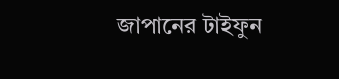জাপানের টাইফুন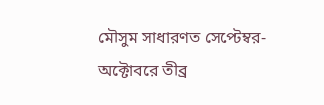মৌসুম সাধারণত সেপ্টেম্বর-অক্টোবরে তীব্র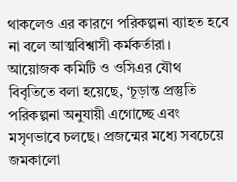থাকলেও এর কারণে পরিকল্পনা ব্যাহত হবে না বলে আত্মবিশ্বাসী কর্মকর্তারা।
আয়োজক কমিটি ও ওসিএর যৌথ বিবৃতিতে বলা হয়েছে, ‘চূড়ান্ত প্রস্তুতি পরিকল্পনা অনুযায়ী এগোচ্ছে এবং মসৃণভাবে চলছে। প্রজন্মের মধ্যে সবচেয়ে জমকালো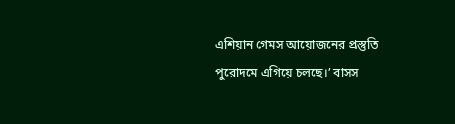এশিয়ান গেমস আয়োজনের প্রস্তুতি পুরোদমে এগিয়ে চলছে।’ বাসস